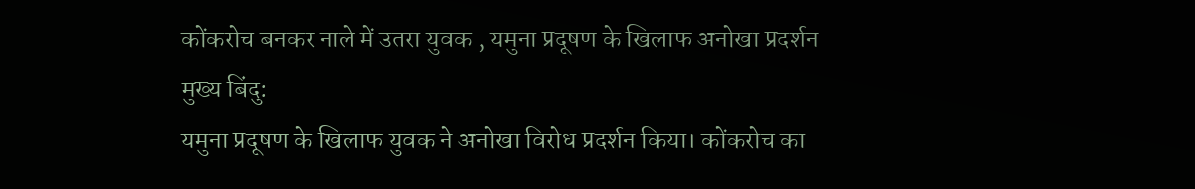कोंकरोच बनकर नाले में उतरा युवक , यमुना प्रदूषण के खिलाफ अनोखा प्रदर्शन
मुख्य बिंदु:
यमुना प्रदूषण के खिलाफ युवक ने अनोखा विरोध प्रदर्शन किया। कोंकरोच का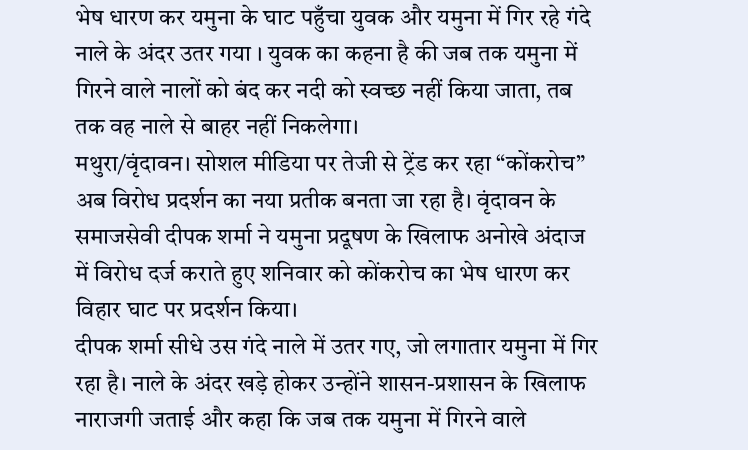भेष धारण कर यमुना के घाट पहुँचा युवक और यमुना में गिर रहे गंदे नाले के अंदर उतर गया । युवक का कहना है की जब तक यमुना में गिरने वाले नालों को बंद कर नदी को स्वच्छ नहीं किया जाता, तब तक वह नाले से बाहर नहीं निकलेगा।
मथुरा/वृंदावन। सोशल मीडिया पर तेजी से ट्रेंड कर रहा “कोंकरोच” अब विरोध प्रदर्शन का नया प्रतीक बनता जा रहा है। वृंदावन के समाजसेवी दीपक शर्मा ने यमुना प्रदूषण के खिलाफ अनोखे अंदाज में विरोध दर्ज कराते हुए शनिवार को कोंकरोच का भेष धारण कर विहार घाट पर प्रदर्शन किया।
दीपक शर्मा सीधे उस गंदे नाले में उतर गए, जो लगातार यमुना में गिर रहा है। नाले के अंदर खड़े होकर उन्होंने शासन-प्रशासन के खिलाफ नाराजगी जताई और कहा कि जब तक यमुना में गिरने वाले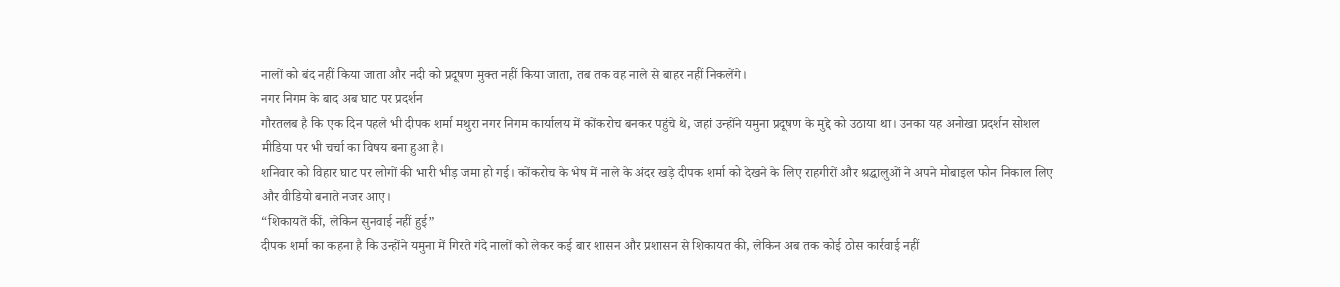नालों को बंद नहीं किया जाता और नदी को प्रदूषण मुक्त नहीं किया जाता, तब तक वह नाले से बाहर नहीं निकलेंगे।
नगर निगम के बाद अब घाट पर प्रदर्शन
गौरतलब है कि एक दिन पहले भी दीपक शर्मा मथुरा नगर निगम कार्यालय में कोंकरोच बनकर पहुंचे थे, जहां उन्होंने यमुना प्रदूषण के मुद्दे को उठाया था। उनका यह अनोखा प्रदर्शन सोशल मीडिया पर भी चर्चा का विषय बना हुआ है।
शनिवार को विहार घाट पर लोगों की भारी भीड़ जमा हो गई। कोंकरोच के भेष में नाले के अंदर खड़े दीपक शर्मा को देखने के लिए राहगीरों और श्रद्धालुओं ने अपने मोबाइल फोन निकाल लिए और वीडियो बनाते नजर आए।
“शिकायतें कीं, लेकिन सुनवाई नहीं हुई”
दीपक शर्मा का कहना है कि उन्होंने यमुना में गिरते गंदे नालों को लेकर कई बार शासन और प्रशासन से शिकायत की, लेकिन अब तक कोई ठोस कार्रवाई नहीं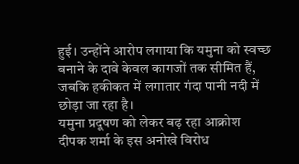हुई। उन्होंने आरोप लगाया कि यमुना को स्वच्छ बनाने के दावे केवल कागजों तक सीमित हैं, जबकि हकीकत में लगातार गंदा पानी नदी में छोड़ा जा रहा है।
यमुना प्रदूषण को लेकर बढ़ रहा आक्रोश
दीपक शर्मा के इस अनोखे विरोध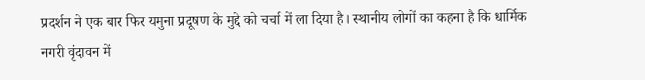प्रदर्शन ने एक बार फिर यमुना प्रदूषण के मुद्दे को चर्चा में ला दिया है। स्थानीय लोगों का कहना है कि धार्मिक नगरी वृंदावन में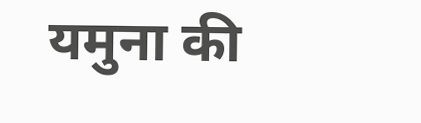यमुना की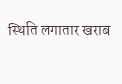स्थिति लगातार खराब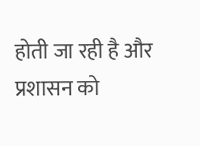होती जा रही है और प्रशासन को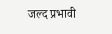जल्द प्रभावी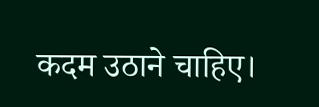कदम उठाने चाहिए।